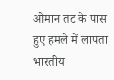ओमान तट के पास हुए हमले में लापता भारतीय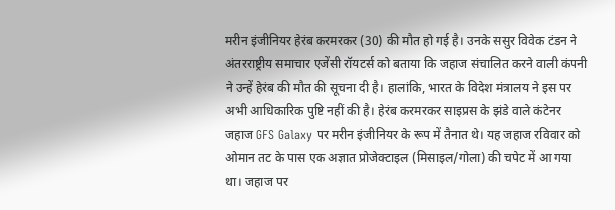मरीन इंजीनियर हेरंब करमरकर (30) की मौत हो गई है। उनके ससुर विवेक टंडन ने अंतरराष्ट्रीय समाचार एजेंसी रॉयटर्स को बताया कि जहाज संचालित करने वाली कंपनी ने उन्हें हेरंब की मौत की सूचना दी है। हालांकि, भारत के विदेश मंत्रालय ने इस पर अभी आधिकारिक पुष्टि नहीं की है। हेरंब करमरकर साइप्रस के झंडे वाले कंटेनर जहाज GFS Galaxy पर मरीन इंजीनियर के रूप में तैनात थे। यह जहाज रविवार को ओमान तट के पास एक अज्ञात प्रोजेक्टाइल (मिसाइल/गोला) की चपेट में आ गया था। जहाज पर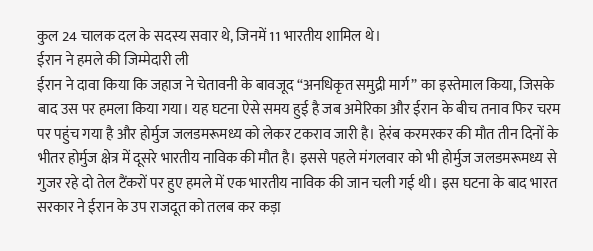कुल 24 चालक दल के सदस्य सवार थे, जिनमें 11 भारतीय शामिल थे।
ईरान ने हमले की जिम्मेदारी ली
ईरान ने दावा किया कि जहाज ने चेतावनी के बावजूद “अनधिकृत समुद्री मार्ग” का इस्तेमाल किया, जिसके बाद उस पर हमला किया गया। यह घटना ऐसे समय हुई है जब अमेरिका और ईरान के बीच तनाव फिर चरम पर पहुंच गया है और होर्मुज जलडमरूमध्य को लेकर टकराव जारी है। हेरंब करमरकर की मौत तीन दिनों के भीतर होर्मुज क्षेत्र में दूसरे भारतीय नाविक की मौत है। इससे पहले मंगलवार को भी होर्मुज जलडमरूमध्य से गुजर रहे दो तेल टैंकरों पर हुए हमले में एक भारतीय नाविक की जान चली गई थी। इस घटना के बाद भारत सरकार ने ईरान के उप राजदूत को तलब कर कड़ा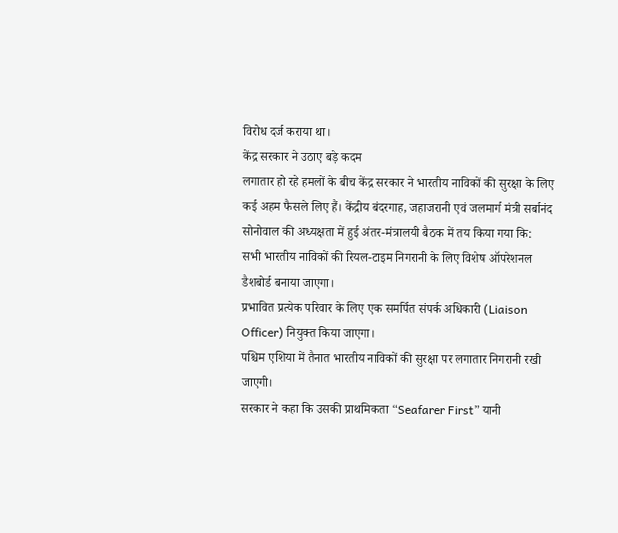विरोध दर्ज कराया था।
केंद्र सरकार ने उठाए बड़े कदम
लगातार हो रहे हमलों के बीच केंद्र सरकार ने भारतीय नाविकों की सुरक्षा के लिए कई अहम फैसले लिए हैं। केंद्रीय बंदरगाह, जहाजरानी एवं जलमार्ग मंत्री सर्बानंद सोनोवाल की अध्यक्षता में हुई अंतर-मंत्रालयी बैठक में तय किया गया कि:
सभी भारतीय नाविकों की रियल-टाइम निगरानी के लिए विशेष ऑपरेशनल डैशबोर्ड बनाया जाएगा।
प्रभावित प्रत्येक परिवार के लिए एक समर्पित संपर्क अधिकारी (Liaison Officer) नियुक्त किया जाएगा।
पश्चिम एशिया में तैनात भारतीय नाविकों की सुरक्षा पर लगातार निगरानी रखी जाएगी।
सरकार ने कहा कि उसकी प्राथमिकता “Seafarer First” यानी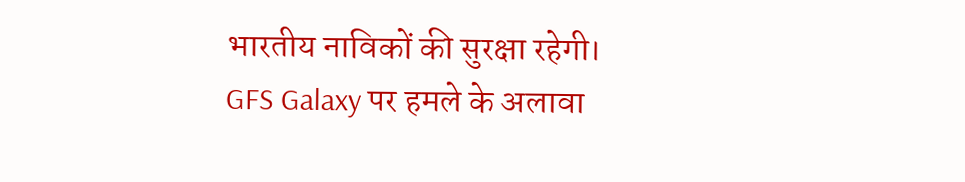भारतीय नाविकों की सुरक्षा रहेगी।
GFS Galaxy पर हमले के अलावा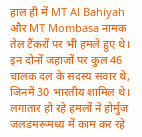हाल ही में MT Al Bahiyah और MT Mombasa नामक तेल टैंकरों पर भी हमले हुए थे। इन दोनों जहाजों पर कुल 46 चालक दल के सदस्य सवार थे, जिनमें 30 भारतीय शामिल थे। लगातार हो रहे हमलों ने होर्मुज जलडमरूमध्य में काम कर रहे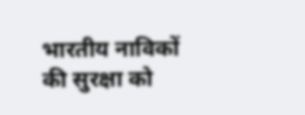भारतीय नाविकों की सुरक्षा को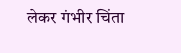लेकर गंभीर चिंता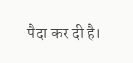पैदा कर दी है।